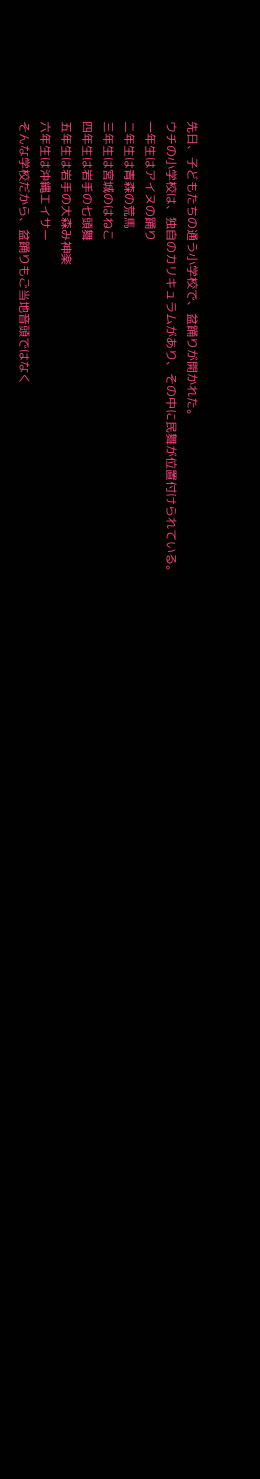先日、子どもたちの通う小学校で、盆踊りが開かれた。
ウチの小学校は、独自のカリキュラムがあり、その中に民舞が位置付けられている。
一年生はアイヌの踊り
二年生は青森の荒馬
三年生は宮城のはねこ
四年生は岩手の七頭舞
五年生は岩手の大森み神楽
六年生は沖縄エイサー
そんな学校だから、盆踊りもご当地音頭ではなく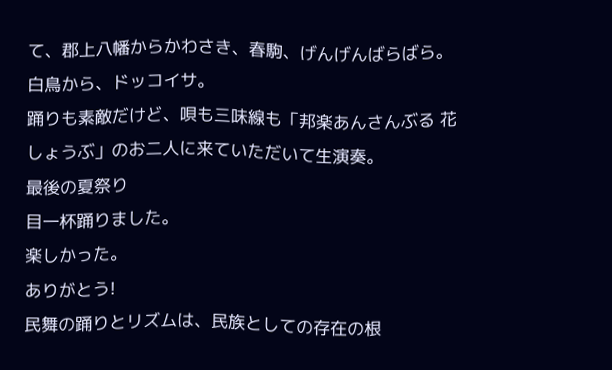て、郡上八幡からかわさき、春駒、げんげんばらばら。白鳥から、ドッコイサ。
踊りも素敵だけど、唄も三味線も「邦楽あんさんぶる 花しょうぶ」のお二人に来ていただいて生演奏。
最後の夏祭り
目一杯踊りました。
楽しかった。
ありがとう!
民舞の踊りとリズムは、民族としての存在の根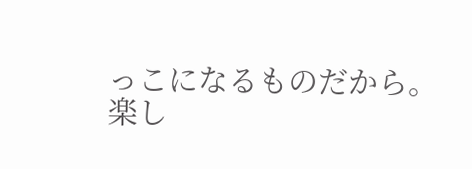っこになるものだから。
楽し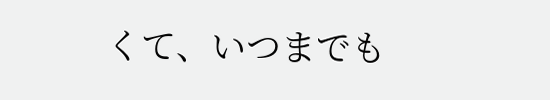くて、いつまでも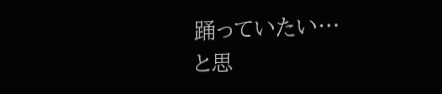踊っていたい…
と思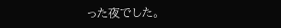った夜でした。